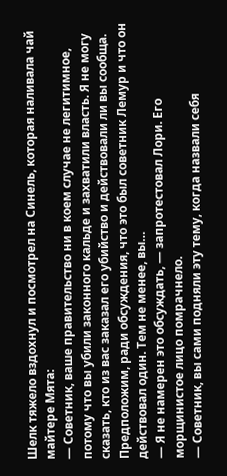Шелк тяжело вздохнул и посмотрел на Синель, которая наливала чай майтере Мята:
— Советник, ваше правительство ни в коем случае не легитимное, потому что вы убили законного кальде и захватили власть. Я не могу сказать, кто из вас заказал его убийство и действовали ли вы сообща. Предположим, ради обсуждения, что это был советник Лемур и что он действовал один. Тем не менее, вы…
— Я не намерен это обсуждать, — запротестовал Лори. Его морщинистое лицо помрачнело.
— Советник, вы сами подняли эту тему, когда назвали себя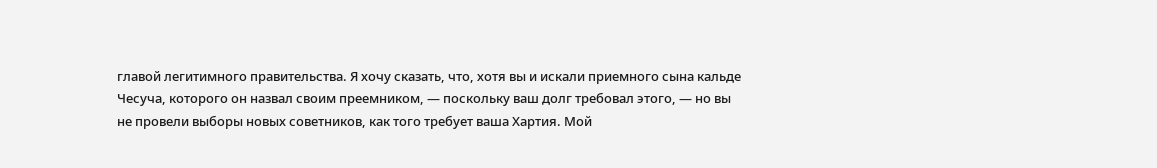главой легитимного правительства. Я хочу сказать, что, хотя вы и искали приемного сына кальде Чесуча, которого он назвал своим преемником, — поскольку ваш долг требовал этого, — но вы не провели выборы новых советников, как того требует ваша Хартия. Мой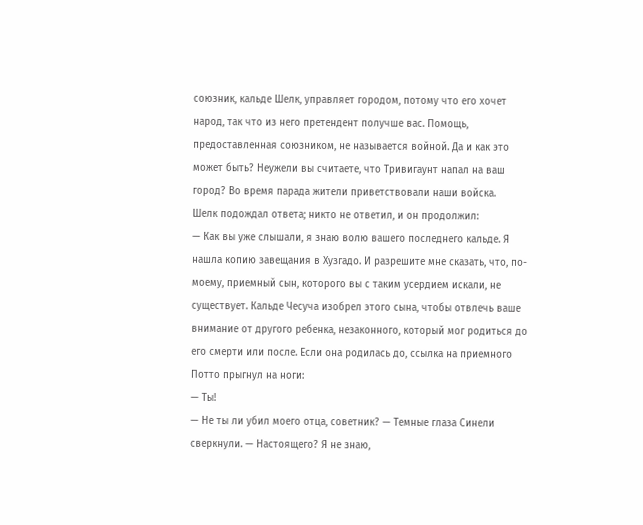союзник, кальде Шелк, управляет городом, потому что его хочет народ, так что из него претендент получше вас. Помощь, предоставленная союзником, не называется войной. Да и как это может быть? Неужели вы считаете, что Тривигаунт напал на ваш город? Во время парада жители приветствовали наши войска.
Шелк подождал ответа; никто не ответил, и он продолжил:
— Как вы уже слышали, я знаю волю вашего последнего кальде. Я нашла копию завещания в Хузгадо. И разрешите мне сказать, что, по-моему, приемный сын, которого вы с таким усердием искали, не существует. Кальде Чесуча изобрел этого сына, чтобы отвлечь ваше внимание от другого ребенка, незаконного, который мог родиться до его смерти или после. Если она родилась до, ссылка на приемного
Потто прыгнул на ноги:
— Ты!
— Не ты ли убил моего отца, советник? — Темные глаза Синели сверкнули. — Настоящего? Я не знаю,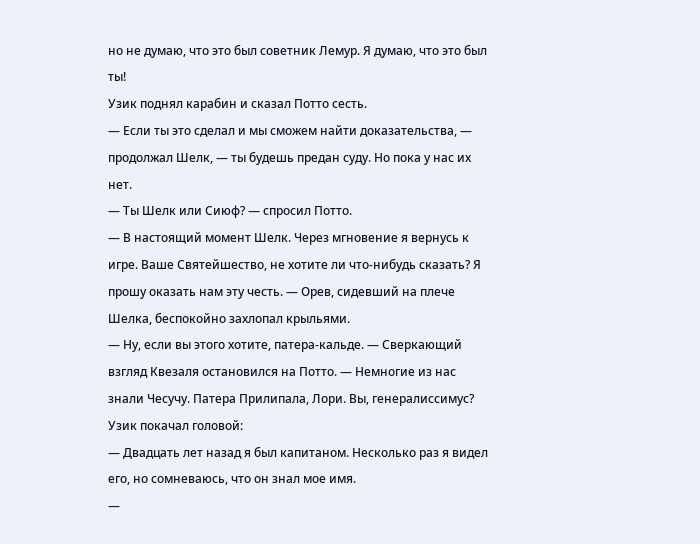но не думаю, что это был советник Лемур. Я думаю, что это был ты!
Узик поднял карабин и сказал Потто сесть.
— Если ты это сделал и мы сможем найти доказательства, — продолжал Шелк, — ты будешь предан суду. Но пока у нас их нет.
— Ты Шелк или Сиюф? — спросил Потто.
— В настоящий момент Шелк. Через мгновение я вернусь к игре. Ваше Святейшество, не хотите ли что-нибудь сказать? Я прошу оказать нам эту честь. — Орев, сидевший на плече Шелка, беспокойно захлопал крыльями.
— Ну, если вы этого хотите, патера-кальде. — Сверкающий взгляд Квезаля остановился на Потто. — Немногие из нас знали Чесучу. Патера Прилипала, Лори. Вы, генералиссимус?
Узик покачал головой:
— Двадцать лет назад я был капитаном. Несколько раз я видел его, но сомневаюсь, что он знал мое имя.
—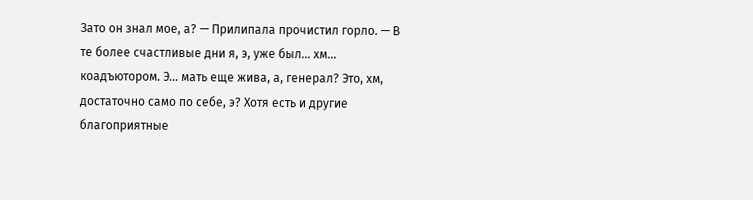Зато он знал мое, а? — Прилипала прочистил горло. — В те более счастливые дни я, э, уже был… хм… коадъютором. Э… мать еще жива, а, генерал? Это, хм, достаточно само по себе, э? Хотя есть и другие благоприятные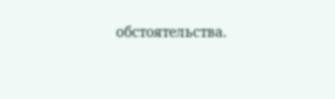обстоятельства.